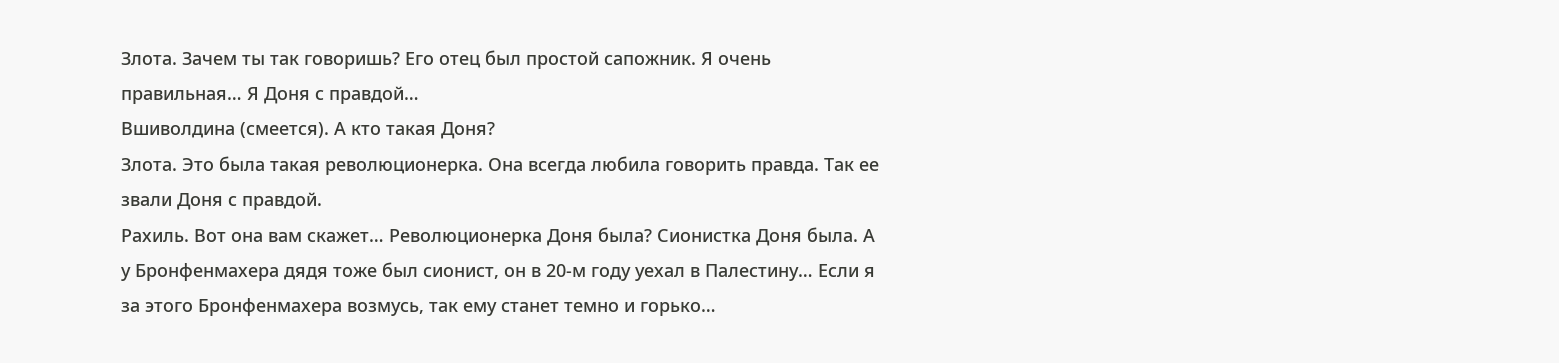Злота. Зачем ты так говоришь? Его отец был простой сапожник. Я очень правильная… Я Доня с правдой…
Вшиволдина (смеется). А кто такая Доня?
Злота. Это была такая революционерка. Она всегда любила говорить правда. Так ее звали Доня с правдой.
Рахиль. Вот она вам скажет… Революционерка Доня была? Сионистка Доня была. А у Бронфенмахера дядя тоже был сионист, он в 20-м году уехал в Палестину… Если я за этого Бронфенмахера возмусь, так ему станет темно и горько…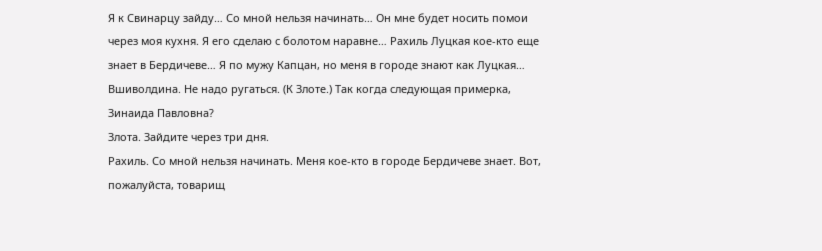Я к Свинарцу зайду… Со мной нельзя начинать… Он мне будет носить помои через моя кухня. Я его сделаю с болотом наравне… Рахиль Луцкая кое-кто еще знает в Бердичеве… Я по мужу Капцан, но меня в городе знают как Луцкая…
Вшиволдина. Не надо ругаться. (К Злоте.) Так когда следующая примерка, Зинаида Павловна?
Злота. Зайдите через три дня.
Рахиль. Со мной нельзя начинать. Меня кое-кто в городе Бердичеве знает. Вот, пожалуйста, товарищ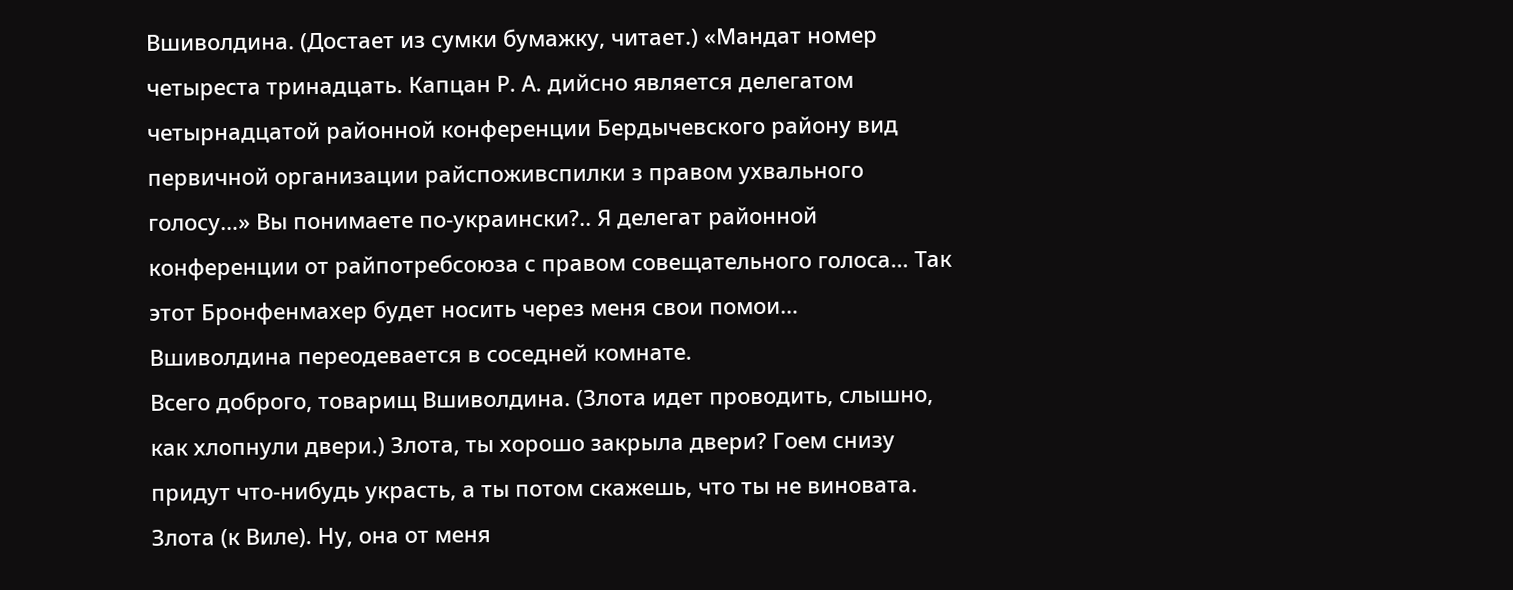Вшиволдина. (Достает из сумки бумажку, читает.) «Мандат номер четыреста тринадцать. Капцан Р. А. дийсно является делегатом четырнадцатой районной конференции Бердычевского району вид первичной организации райспоживспилки з правом ухвального голосу…» Вы понимаете по-украински?.. Я делегат районной конференции от райпотребсоюза с правом совещательного голоса… Так этот Бронфенмахер будет носить через меня свои помои…
Вшиволдина переодевается в соседней комнате.
Всего доброго, товарищ Вшиволдина. (Злота идет проводить, слышно, как хлопнули двери.) Злота, ты хорошо закрыла двери? Гоем снизу придут что-нибудь украсть, а ты потом скажешь, что ты не виновата.
Злота (к Виле). Ну, она от меня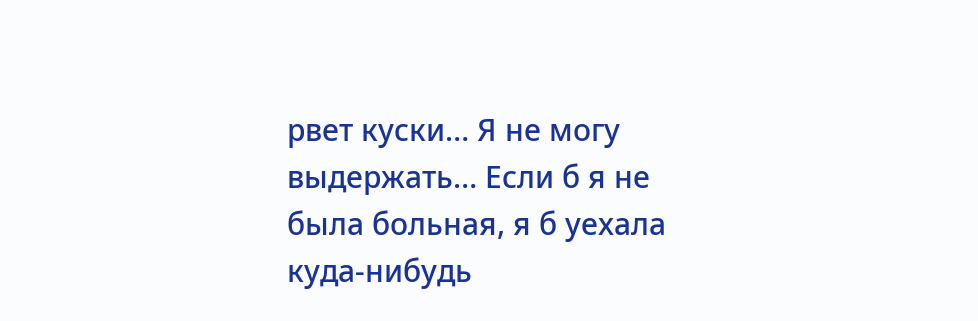рвет куски… Я не могу выдержать… Если б я не была больная, я б уехала куда-нибудь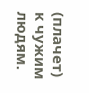(плачет) к чужим людям.